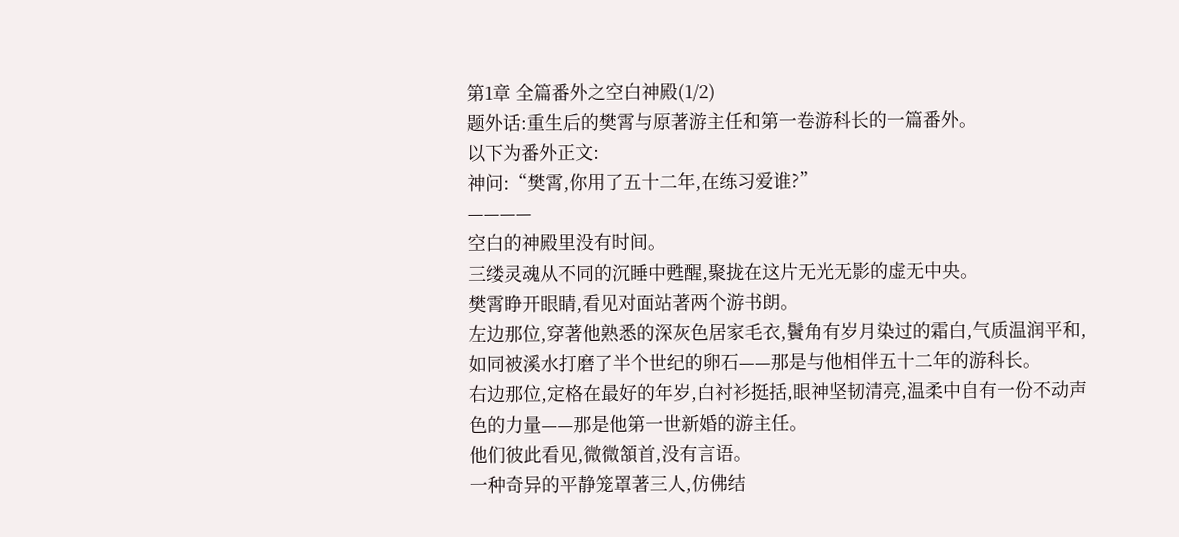第1章 全篇番外之空白神殿(1/2)
题外话:重生后的樊霄与原著游主任和第一卷游科长的一篇番外。
以下为番外正文:
神问:“樊霄,你用了五十二年,在练习爱谁?”
————
空白的神殿里没有时间。
三缕灵魂从不同的沉睡中甦醒,聚拢在这片无光无影的虚无中央。
樊霄睁开眼睛,看见对面站著两个游书朗。
左边那位,穿著他熟悉的深灰色居家毛衣,鬢角有岁月染过的霜白,气质温润平和,如同被溪水打磨了半个世纪的卵石——那是与他相伴五十二年的游科长。
右边那位,定格在最好的年岁,白衬衫挺括,眼神坚韧清亮,温柔中自有一份不动声色的力量——那是他第一世新婚的游主任。
他们彼此看见,微微頷首,没有言语。
一种奇异的平静笼罩著三人,仿佛结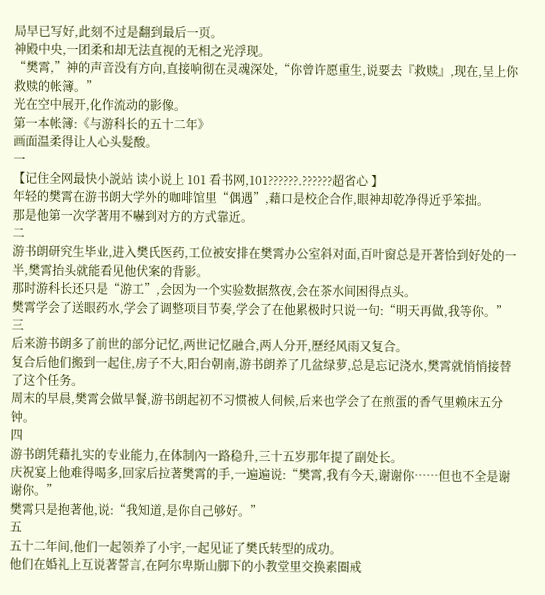局早已写好,此刻不过是翻到最后一页。
神殿中央,一团柔和却无法直视的无相之光浮现。
“樊霄,”神的声音没有方向,直接响彻在灵魂深处,“你曾许愿重生,说要去『救赎』,现在,呈上你救赎的帐簿。”
光在空中展开,化作流动的影像。
第一本帐簿:《与游科长的五十二年》
画面温柔得让人心头髮酸。
一
【记住全网最快小説站 读小说上 101 看书网,101??????.??????超省心 】
年轻的樊霄在游书朗大学外的咖啡馆里“偶遇”,藉口是校企合作,眼神却乾净得近乎笨拙。
那是他第一次学著用不嚇到对方的方式靠近。
二
游书朗研究生毕业,进入樊氏医药,工位被安排在樊霄办公室斜对面,百叶窗总是开著恰到好处的一半,樊霄抬头就能看见他伏案的背影。
那时游科长还只是“游工”,会因为一个实验数据熬夜,会在茶水间困得点头。
樊霄学会了送眼药水,学会了调整项目节奏,学会了在他累极时只说一句:“明天再做,我等你。”
三
后来游书朗多了前世的部分记忆,两世记忆融合,两人分开,歷经风雨又复合。
复合后他们搬到一起住,房子不大,阳台朝南,游书朗养了几盆绿萝,总是忘记浇水,樊霄就悄悄接替了这个任务。
周末的早晨,樊霄会做早餐,游书朗起初不习惯被人伺候,后来也学会了在煎蛋的香气里赖床五分钟。
四
游书朗凭藉扎实的专业能力,在体制內一路稳升,三十五岁那年提了副处长。
庆祝宴上他难得喝多,回家后拉著樊霄的手,一遍遍说:“樊霄,我有今天,谢谢你……但也不全是谢谢你。”
樊霄只是抱著他,说:“我知道,是你自己够好。”
五
五十二年间,他们一起领养了小宇,一起见证了樊氏转型的成功。
他们在婚礼上互说著誓言,在阿尔卑斯山脚下的小教堂里交换素圈戒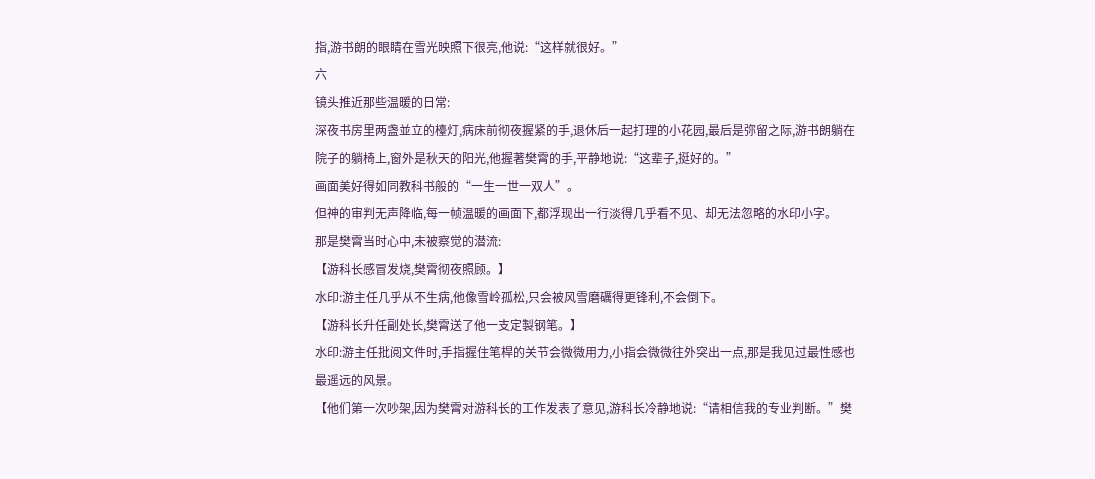指,游书朗的眼睛在雪光映照下很亮,他说:“这样就很好。”
六
镜头推近那些温暖的日常:
深夜书房里两盏並立的檯灯,病床前彻夜握紧的手,退休后一起打理的小花园,最后是弥留之际,游书朗躺在院子的躺椅上,窗外是秋天的阳光,他握著樊霄的手,平静地说:“这辈子,挺好的。”
画面美好得如同教科书般的“一生一世一双人”。
但神的审判无声降临,每一帧温暖的画面下,都浮现出一行淡得几乎看不见、却无法忽略的水印小字。
那是樊霄当时心中,未被察觉的潜流:
【游科长感冒发烧,樊霄彻夜照顾。】
水印:游主任几乎从不生病,他像雪岭孤松,只会被风雪磨礪得更锋利,不会倒下。
【游科长升任副处长,樊霄送了他一支定製钢笔。】
水印:游主任批阅文件时,手指握住笔桿的关节会微微用力,小指会微微往外突出一点,那是我见过最性感也最遥远的风景。
【他们第一次吵架,因为樊霄对游科长的工作发表了意见,游科长冷静地说:“请相信我的专业判断。”樊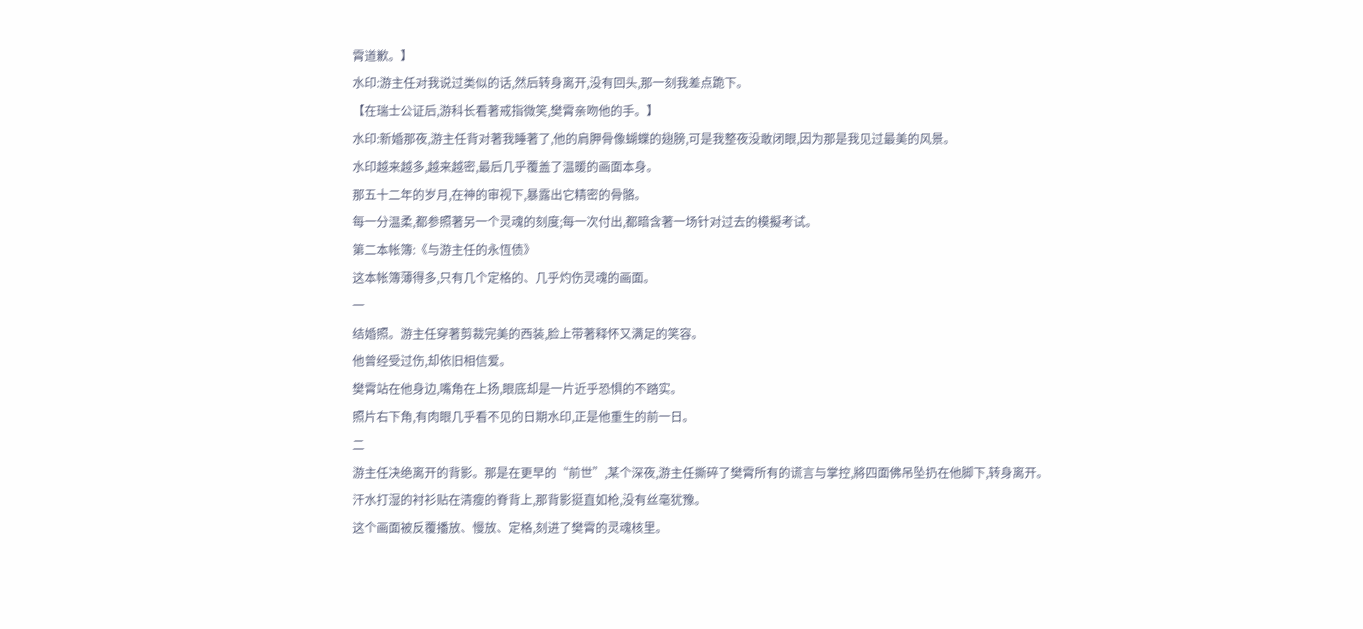霄道歉。】
水印:游主任对我说过类似的话,然后转身离开,没有回头,那一刻我差点跪下。
【在瑞士公证后,游科长看著戒指微笑,樊霄亲吻他的手。】
水印:新婚那夜,游主任背对著我睡著了,他的肩胛骨像蝴蝶的翅膀,可是我整夜没敢闭眼,因为那是我见过最美的风景。
水印越来越多,越来越密,最后几乎覆盖了温暖的画面本身。
那五十二年的岁月,在神的审视下,暴露出它精密的骨骼。
每一分温柔,都参照著另一个灵魂的刻度;每一次付出,都暗含著一场针对过去的模擬考试。
第二本帐簿:《与游主任的永恆债》
这本帐簿薄得多,只有几个定格的、几乎灼伤灵魂的画面。
一
结婚照。游主任穿著剪裁完美的西装,脸上带著释怀又满足的笑容。
他曾经受过伤,却依旧相信爱。
樊霄站在他身边,嘴角在上扬,眼底却是一片近乎恐惧的不踏实。
照片右下角,有肉眼几乎看不见的日期水印,正是他重生的前一日。
二
游主任决绝离开的背影。那是在更早的“前世”,某个深夜,游主任撕碎了樊霄所有的谎言与掌控,將四面佛吊坠扔在他脚下,转身离开。
汗水打湿的衬衫贴在清瘦的脊背上,那背影挺直如枪,没有丝毫犹豫。
这个画面被反覆播放、慢放、定格,刻进了樊霄的灵魂核里。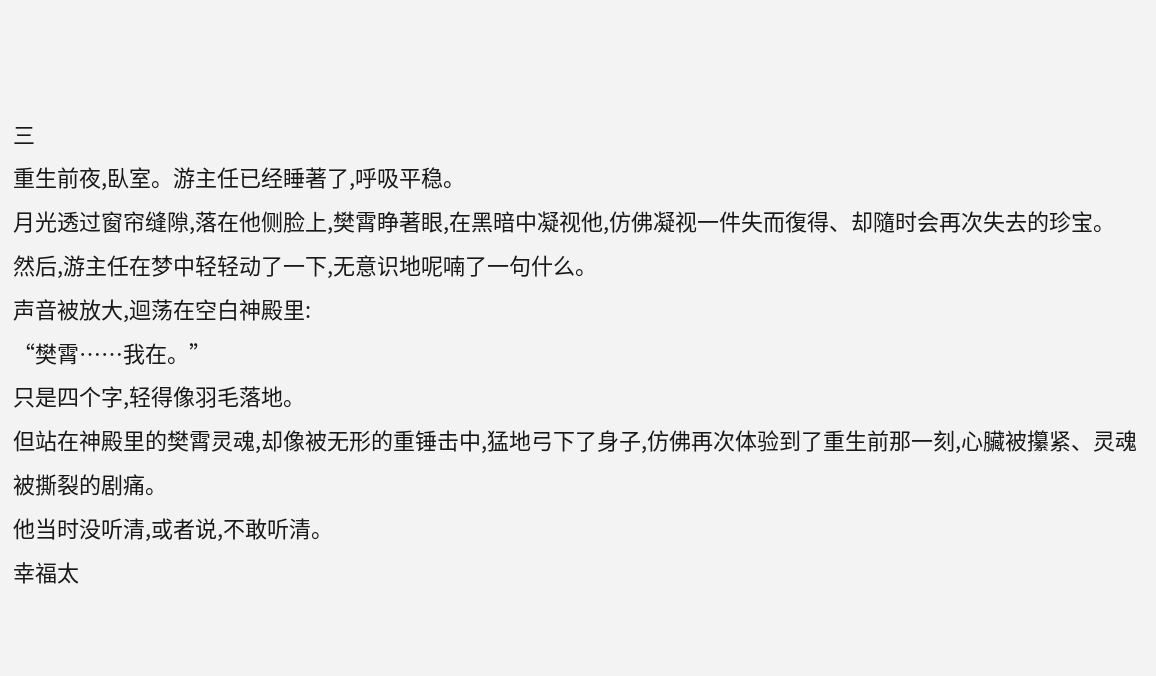三
重生前夜,臥室。游主任已经睡著了,呼吸平稳。
月光透过窗帘缝隙,落在他侧脸上,樊霄睁著眼,在黑暗中凝视他,仿佛凝视一件失而復得、却隨时会再次失去的珍宝。
然后,游主任在梦中轻轻动了一下,无意识地呢喃了一句什么。
声音被放大,迴荡在空白神殿里:
“樊霄……我在。”
只是四个字,轻得像羽毛落地。
但站在神殿里的樊霄灵魂,却像被无形的重锤击中,猛地弓下了身子,仿佛再次体验到了重生前那一刻,心臟被攥紧、灵魂被撕裂的剧痛。
他当时没听清,或者说,不敢听清。
幸福太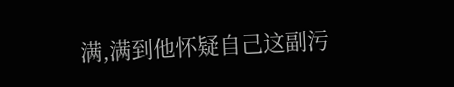满,满到他怀疑自己这副污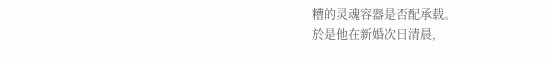糟的灵魂容器是否配承载。
於是他在新婚次日清晨,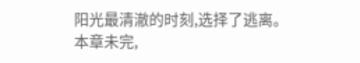阳光最清澈的时刻,选择了逃离。
本章未完,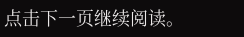点击下一页继续阅读。